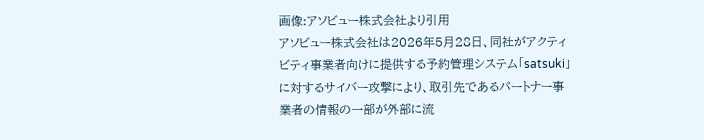画像:アソビュー株式会社より引用
アソビュー株式会社は2026年5月28日、同社がアクティビティ事業者向けに提供する予約管理システム「satsuki」に対するサイバー攻撃により、取引先であるパートナー事業者の情報の一部が外部に流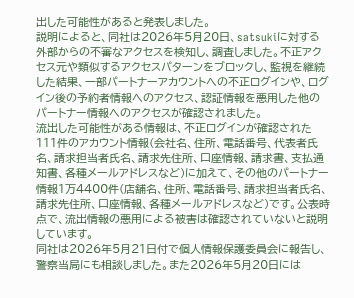出した可能性があると発表しました。
説明によると、同社は2026年5月20日、satsukiに対する外部からの不審なアクセスを検知し、調査しました。不正アクセス元や類似するアクセスパターンをブロックし、監視を継続した結果、一部パートナーアカウントへの不正ログインや、ログイン後の予約者情報へのアクセス、認証情報を悪用した他のパートナー情報へのアクセスが確認されました。
流出した可能性がある情報は、不正ログインが確認された111件のアカウント情報(会社名、住所、電話番号、代表者氏名、請求担当者氏名、請求先住所、口座情報、請求書、支払通知書、各種メールアドレスなど)に加えて、その他のパートナー情報1万4400件(店舗名、住所、電話番号、請求担当者氏名、請求先住所、口座情報、各種メールアドレスなど)です。公表時点で、流出情報の悪用による被害は確認されていないと説明しています。
同社は2026年5月21日付で個人情報保護委員会に報告し、警察当局にも相談しました。また2026年5月20日には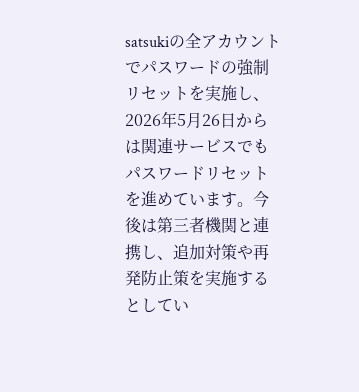satsukiの全アカウントでパスワードの強制リセットを実施し、2026年5月26日からは関連サービスでもパスワードリセットを進めています。今後は第三者機関と連携し、追加対策や再発防止策を実施するとしてい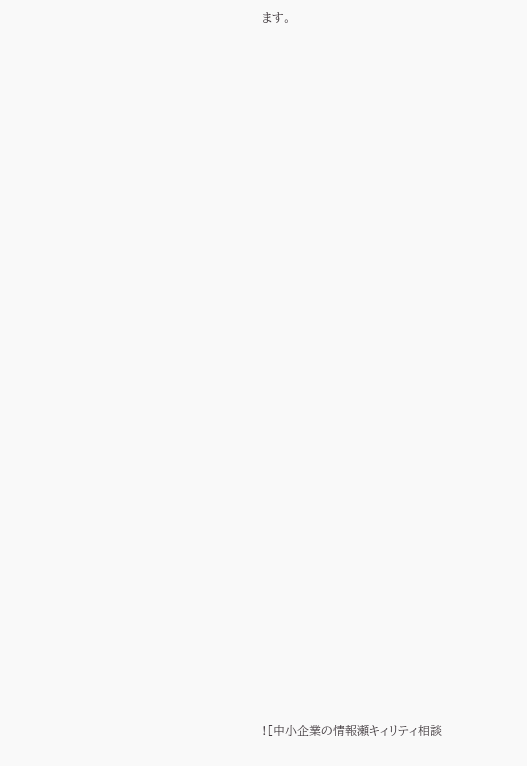ます。




























![中小企業の情報瀬キィリティ相談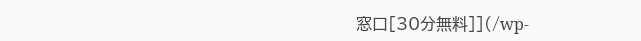窓口[30分無料]](/wp-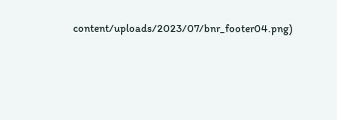content/uploads/2023/07/bnr_footer04.png)